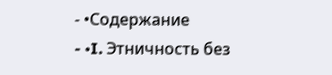- •Содержание
- •I. Этничность без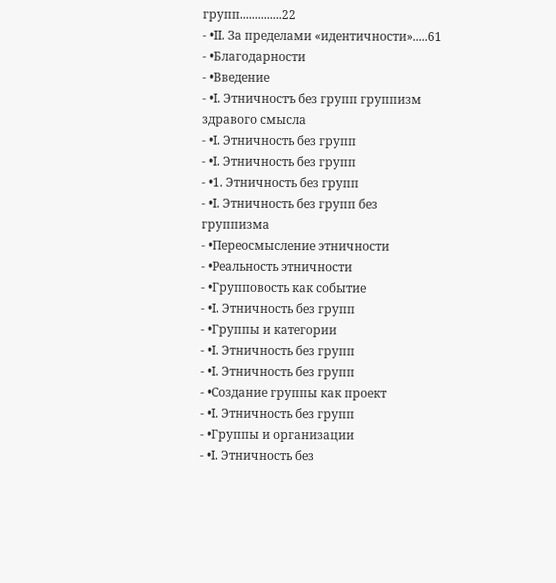групп..............22
- •II. За пределами «идентичности».....61
- •Благодарности
- •Введение
- •I. Этничностъ без групп группизм здравого смысла
- •I. Этничность без групп
- •I. Этничность без групп
- •1. Этничность без групп
- •I. Этничность без групп без группизма
- •Переосмысление этничности
- •Реальность этничности
- •Групповость как событие
- •I. Этничность без групп
- •Группы и категории
- •I. Этничность без групп
- •I. Этничность без групп
- •Создание группы как проект
- •I. Этничность без групп
- •Группы и организации
- •I. Этничность без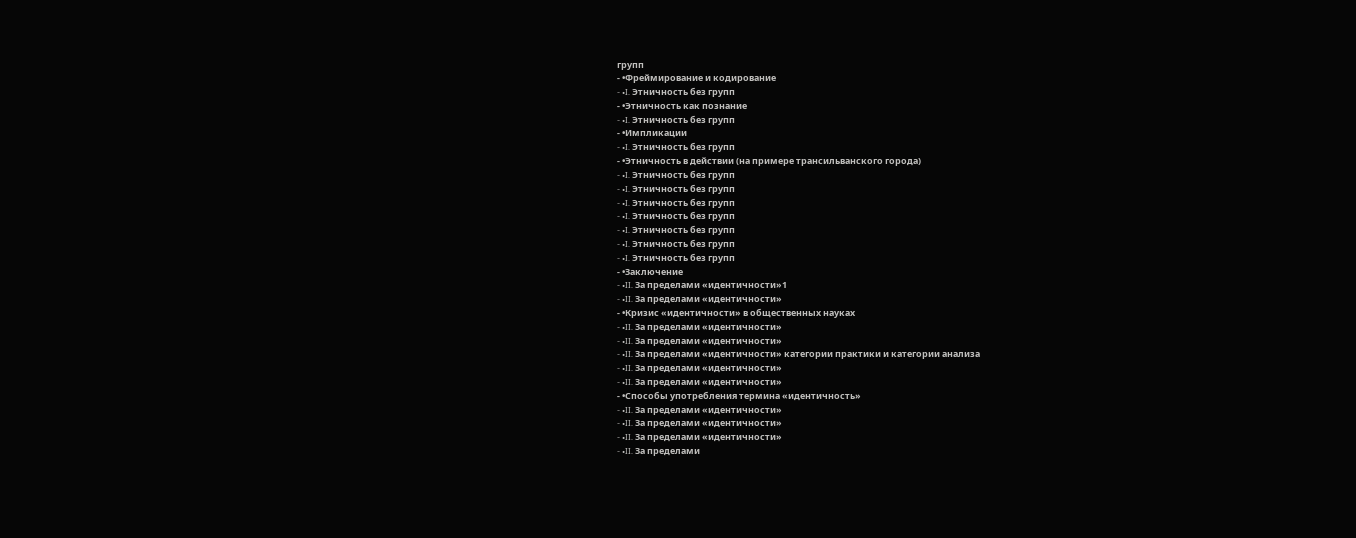групп
- •Фреймирование и кодирование
- •I. Этничность без групп
- •Этничность как познание
- •I. Этничность без групп
- •Импликации
- •I. Этничность без групп
- •Этничность в действии (на примере трансильванского города)
- •I. Этничность без групп
- •I. Этничность без групп
- •I. Этничность без групп
- •I. Этничность без групп
- •I. Этничность без групп
- •I. Этничность без групп
- •I. Этничность без групп
- •Заключение
- •II. За пределами «идентичности»1
- •II. За пределами «идентичности»
- •Кризис «идентичности» в общественных науках
- •II. За пределами «идентичности»
- •II. За пределами «идентичности»
- •II. За пределами «идентичности» категории практики и категории анализа
- •II. За пределами «идентичности»
- •II. За пределами «идентичности»
- •Способы употребления термина «идентичность»
- •II. За пределами «идентичности»
- •II. За пределами «идентичности»
- •II. За пределами «идентичности»
- •II. За пределами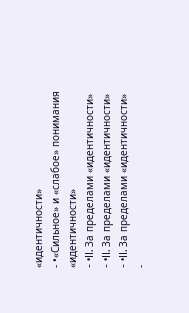«идентичности»
- •«Сильное» и «слабое» понимания «идентичности»
- •II. За пределами «идентичности»
- •II. За пределами «идентичности»
- •II. За пределами «идентичности»
-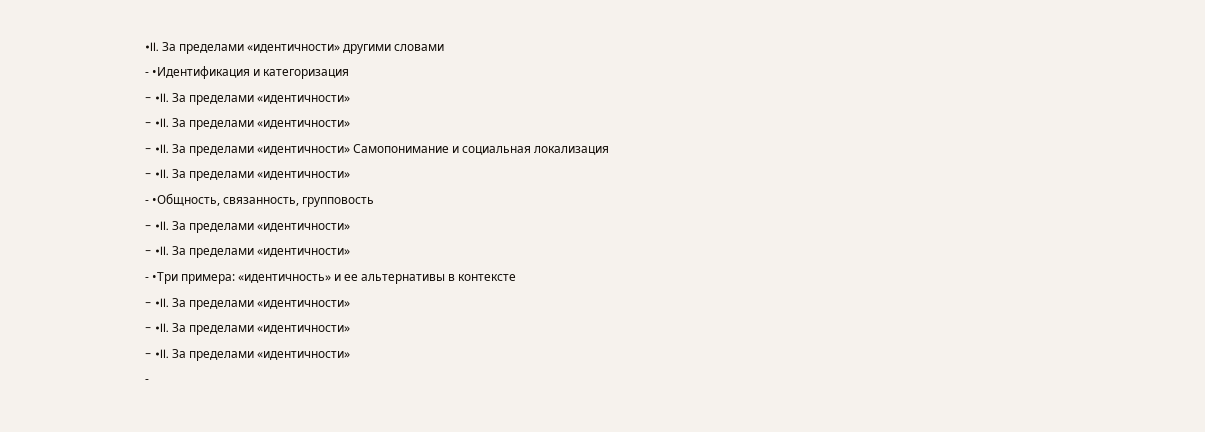•II. За пределами «идентичности» другими словами
- •Идентификация и категоризация
- •II. За пределами «идентичности»
- •II. За пределами «идентичности»
- •II. За пределами «идентичности» Самопонимание и социальная локализация
- •II. За пределами «идентичности»
- •Общность, связанность, групповость
- •II. За пределами «идентичности»
- •II. За пределами «идентичности»
- •Три примера: «идентичность» и ее альтернативы в контексте
- •II. За пределами «идентичности»
- •II. За пределами «идентичности»
- •II. За пределами «идентичности»
-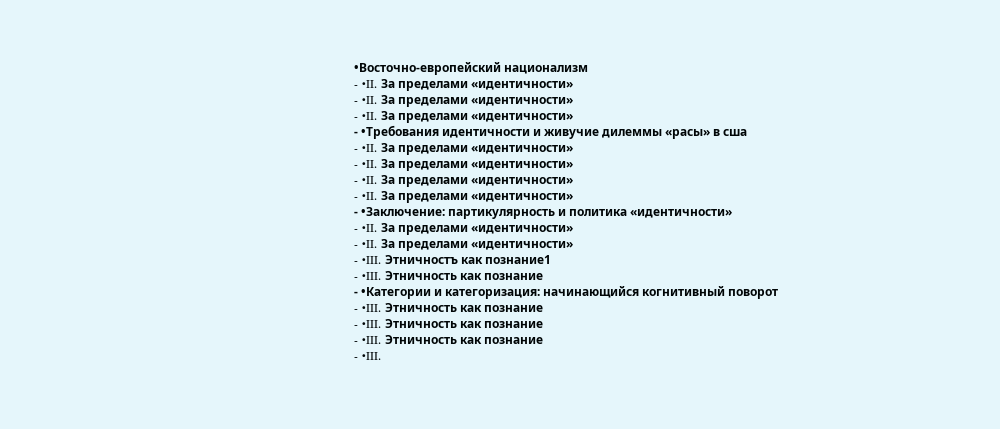•Восточно-европейский национализм
- •II. За пределами «идентичности»
- •II. За пределами «идентичности»
- •II. За пределами «идентичности»
- •Требования идентичности и живучие дилеммы «расы» в сша
- •II. За пределами «идентичности»
- •II. За пределами «идентичности»
- •II. За пределами «идентичности»
- •II. За пределами «идентичности»
- •Заключение: партикулярность и политика «идентичности»
- •II. За пределами «идентичности»
- •II. За пределами «идентичности»
- •III. Этничностъ как познание1
- •III. Этничность как познание
- •Категории и категоризация: начинающийся когнитивный поворот
- •III. Этничность как познание
- •III. Этничность как познание
- •III. Этничность как познание
- •III.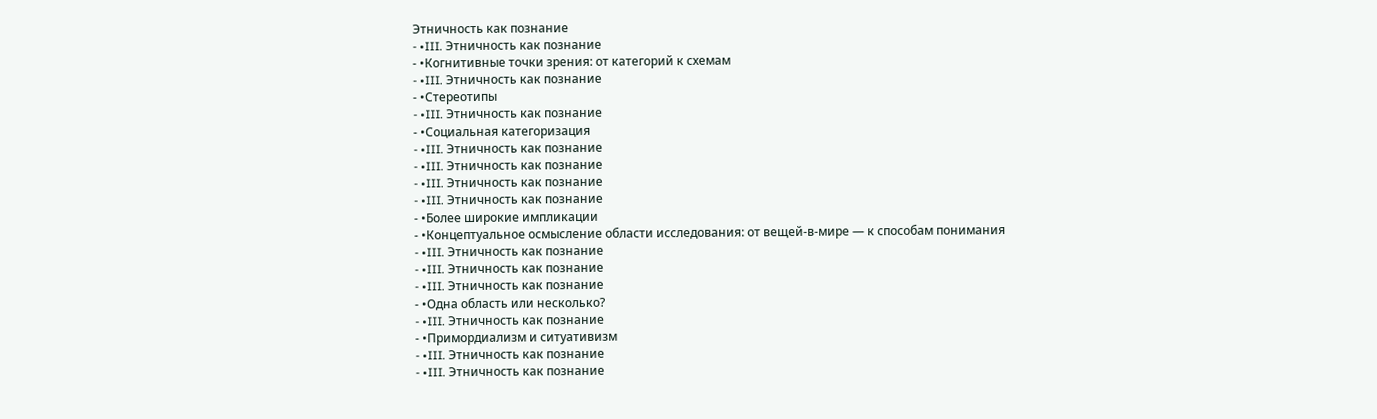Этничность как познание
- •III. Этничность как познание
- •Когнитивные точки зрения: от категорий к схемам
- •III. Этничность как познание
- •Стереотипы
- •III. Этничность как познание
- •Социальная категоризация
- •III. Этничность как познание
- •III. Этничность как познание
- •III. Этничность как познание
- •III. Этничность как познание
- •Более широкие импликации
- •Концептуальное осмысление области исследования: от вещей-в-мире — к способам понимания
- •III. Этничность как познаниe
- •III. Этничность как познание
- •III. Этничность как познание
- •Одна область или несколько?
- •III. Этничность как познание
- •Примордиализм и ситуативизм
- •III. Этничность как познание
- •III. Этничность как познание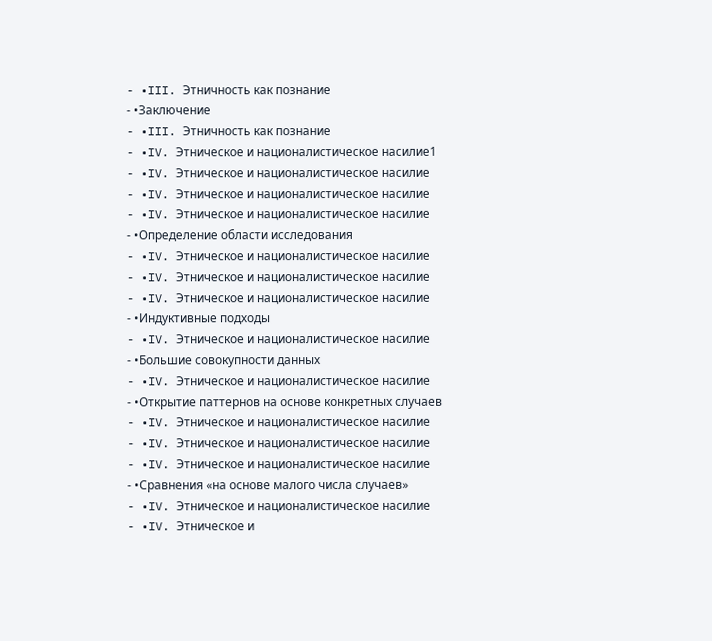- •III. Этничность как познание
- •Заключение
- •III. Этничность как познание
- •IV. Этническое и националистическое насилие1
- •IV. Этническое и националистическое насилие
- •IV. Этническое и националистическое насилие
- •IV. Этническое и националистическое насилие
- •Определение области исследования
- •IV. Этническое и националистическое насилие
- •IV. Этническое и националистическое насилие
- •IV. Этническое и националистическое насилие
- •Индуктивные подходы
- •IV. Этническое и националистическое насилие
- •Большие совокупности данных
- •IV. Этническое и националистическое насилие
- •Открытие паттернов на основе конкретных случаев
- •IV. Этническое и националистическое насилие
- •IV. Этническое и националистическое насилие
- •IV. Этническое и националистическое насилие
- •Сравнения «на основе малого числа случаев»
- •IV. Этническое и националистическое насилие
- •IV. Этническое и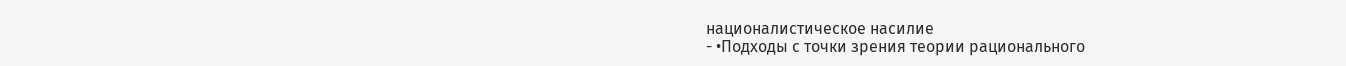националистическое насилие
- •Подходы с точки зрения теории рационального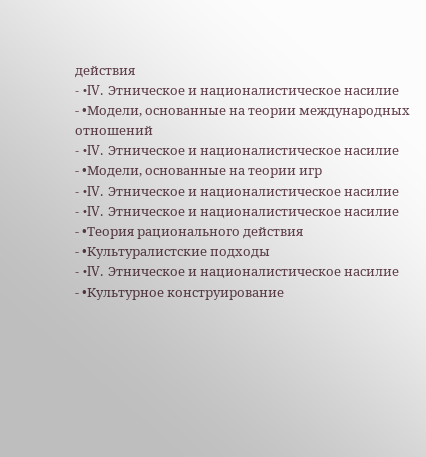действия
- •IV. Этническое и националистическое насилие
- •Модели, основанные на теории международных отношений
- •IV. Этническое и националистическое насилие
- •Модели, основанные на теории игр
- •IV. Этническое и националистическое насилие
- •IV. Этническое и националистическое насилие
- •Теория рационального действия
- •Культуралистские подходы
- •IV. Этническое и националистическое насилие
- •Культурное конструирование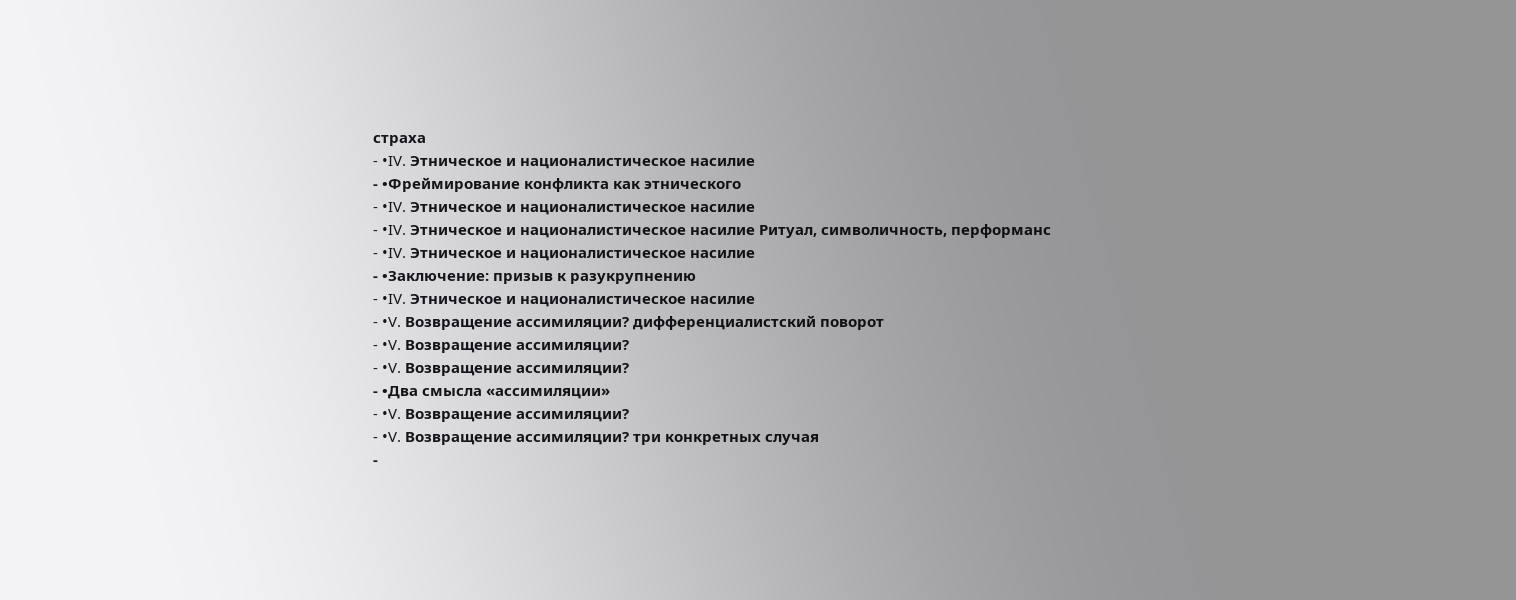страха
- •IV. Этническое и националистическое насилие
- •Фреймирование конфликта как этнического
- •IV. Этническое и националистическое насилие
- •IV. Этническое и националистическое насилие Ритуал, символичность, перформанс
- •IV. Этническое и националистическое насилие
- •Заключение: призыв к разукрупнению
- •IV. Этническое и националистическое насилие
- •V. Возвращение ассимиляции? дифференциалистский поворот
- •V. Возвращение ассимиляции?
- •V. Возвращение ассимиляции?
- •Два смысла «ассимиляции»
- •V. Возвращение ассимиляции?
- •V. Возвращение ассимиляции? три конкретных случая
-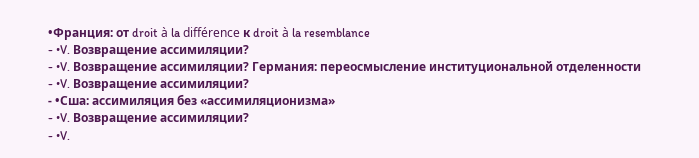•Франция: от droit à la différence к droit à la resemblance
- •V. Возвращение ассимиляции?
- •V. Возвращение ассимиляции? Германия: переосмысление институциональной отделенности
- •V. Возвращение ассимиляции?
- •Сша: ассимиляция без «ассимиляционизма»
- •V. Возвращение ассимиляции?
- •V.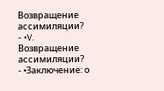Возвращение ассимиляции?
- •V. Возвращение ассимиляции?
- •Заключение: о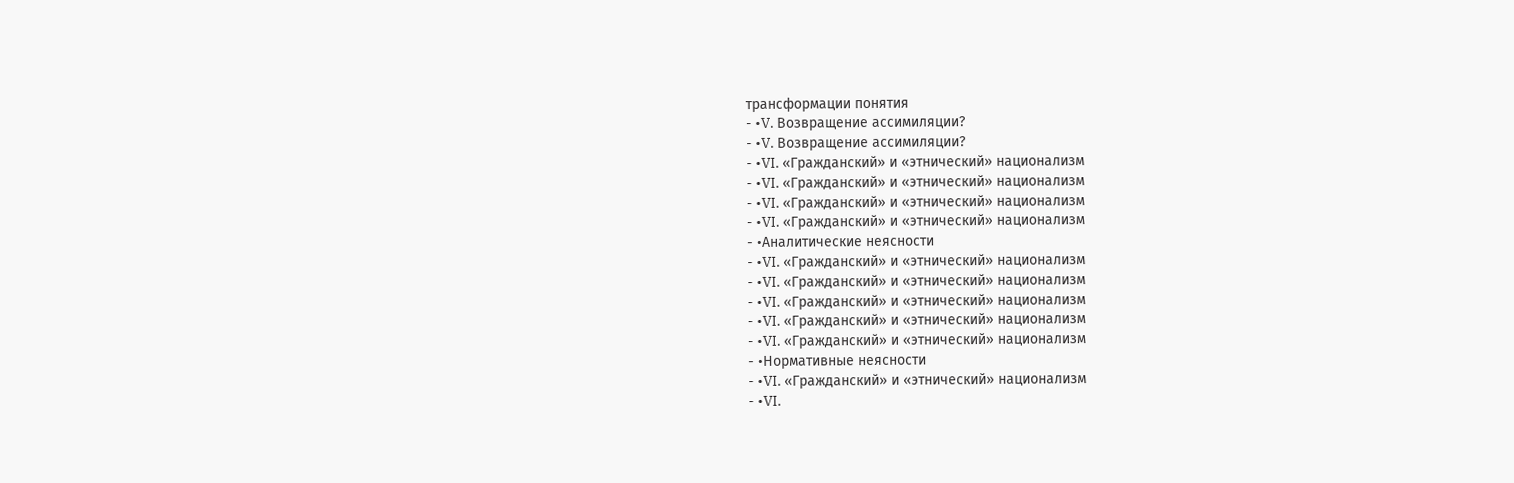трансформации понятия
- •V. Возвращение ассимиляции?
- •V. Возвращение ассимиляции?
- •VI. «Гражданский» и «этнический» национализм
- •VI. «Гражданский» и «этнический» национализм
- •VI. «Гражданский» и «этнический» национализм
- •VI. «Гражданский» и «этнический» национализм
- •Аналитические неясности
- •VI. «Гражданский» и «этнический» национализм
- •VI. «Гражданский» и «этнический» национализм
- •VI. «Гражданский» и «этнический» национализм
- •VI. «Гражданский» и «этнический» национализм
- •VI. «Гражданский» и «этнический» национализм
- •Нормативные неясности
- •VI. «Гражданский» и «этнический» национализм
- •VI.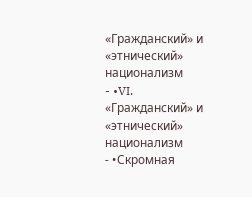«Гражданский» и «этнический» национализм
- •VI. «Гражданский» и «этнический» национализм
- •Скромная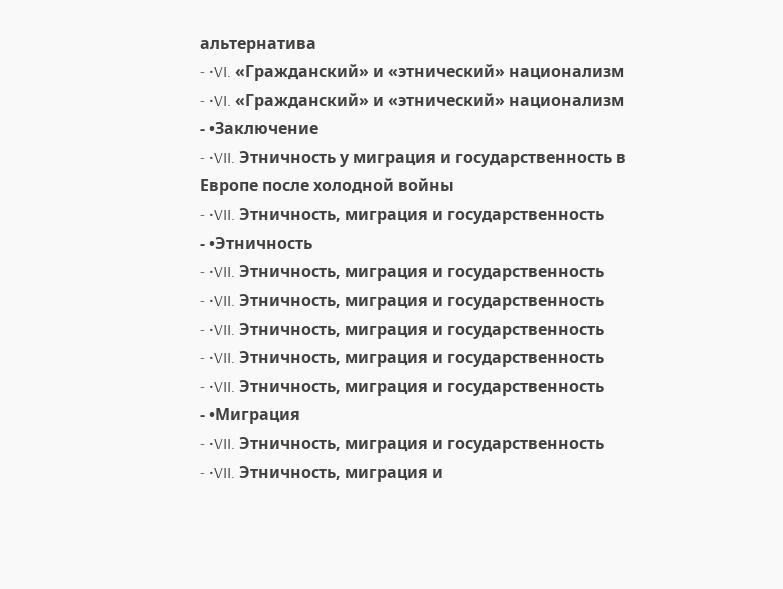альтернатива
- •VI. «Гражданский» и «этнический» национализм
- •VI. «Гражданский» и «этнический» национализм
- •Заключение
- •VII. Этничность у миграция и государственность в Европе после холодной войны
- •VII. Этничность, миграция и государственность
- •Этничность
- •VII. Этничность, миграция и государственность
- •VII. Этничность, миграция и государственность
- •VII. Этничность, миграция и государственность
- •VII. Этничность, миграция и государственность
- •VII. Этничность, миграция и государственность
- •Миграция
- •VII. Этничность, миграция и государственность
- •VII. Этничность, миграция и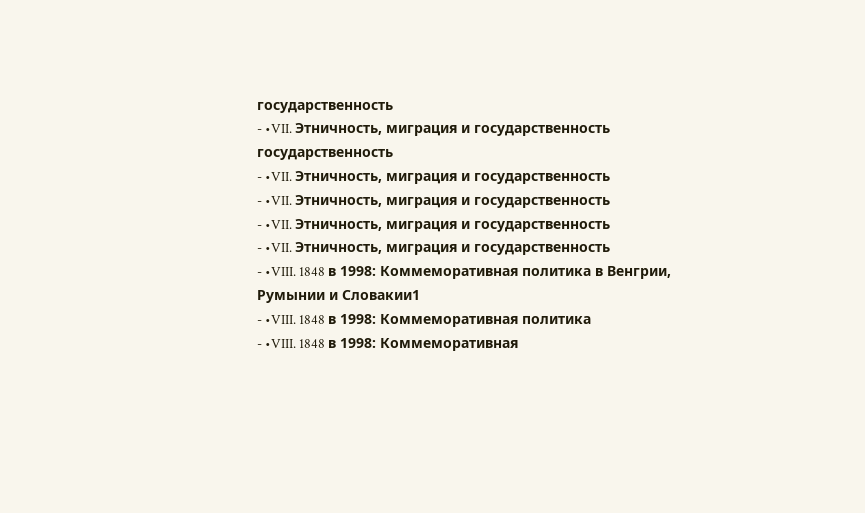государственность
- •VII. Этничность, миграция и государственность государственность
- •VII. Этничность, миграция и государственность
- •VII. Этничность, миграция и государственность
- •VII. Этничность, миграция и государственность
- •VII. Этничность, миграция и государственность
- •VIII. 1848 в 1998: Коммеморативная политика в Венгрии, Румынии и Словакии1
- •VIII. 1848 в 1998: Коммеморативная политика
- •VIII. 1848 в 1998: Коммеморативная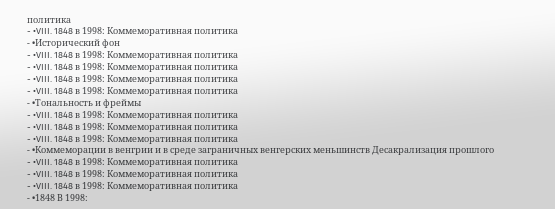политика
- •VIII. 1848 в 1998: Коммеморативная политика
- •Исторический фон
- •VIII. 1848 в 1998: Коммеморативная политика
- •VIII. 1848 в 1998: Коммеморативная политика
- •VIII. 1848 в 1998: Коммеморативная политика
- •VIII. 1848 в 1998: Коммеморативная политика
- •Тональность и фреймы
- •VIII. 1848 в 1998: Коммеморативная политика
- •VIII. 1848 в 1998: Коммеморативная политика
- •VIII. 1848 в 1998: Коммеморативная политика
- •Коммеморации в венгрии и в среде заграничных венгерских меньшинств Десакрализация прошлого
- •VIII. 1848 в 1998: Коммеморативная политика
- •VIII. 1848 в 1998: Коммеморативная политика
- •VIII. 1848 в 1998: Коммеморативная политика
- •1848 В 1998: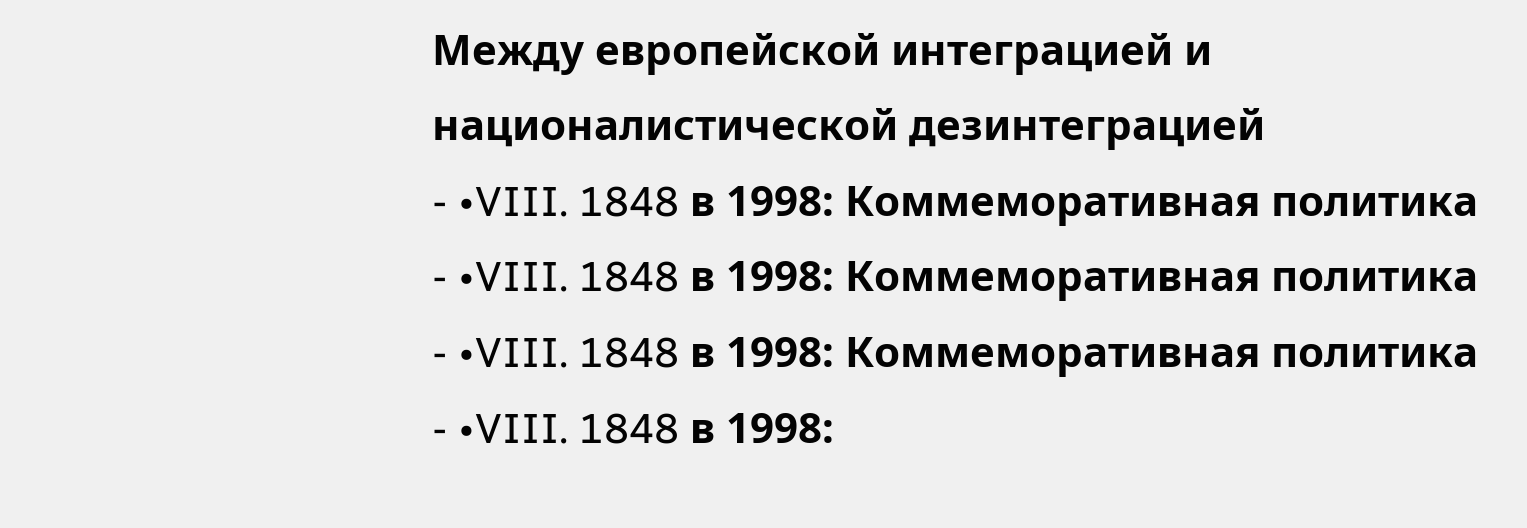Между европейской интеграцией и националистической дезинтеграцией
- •VIII. 1848 в 1998: Коммеморативная политика
- •VIII. 1848 в 1998: Коммеморативная политика
- •VIII. 1848 в 1998: Коммеморативная политика
- •VIII. 1848 в 1998: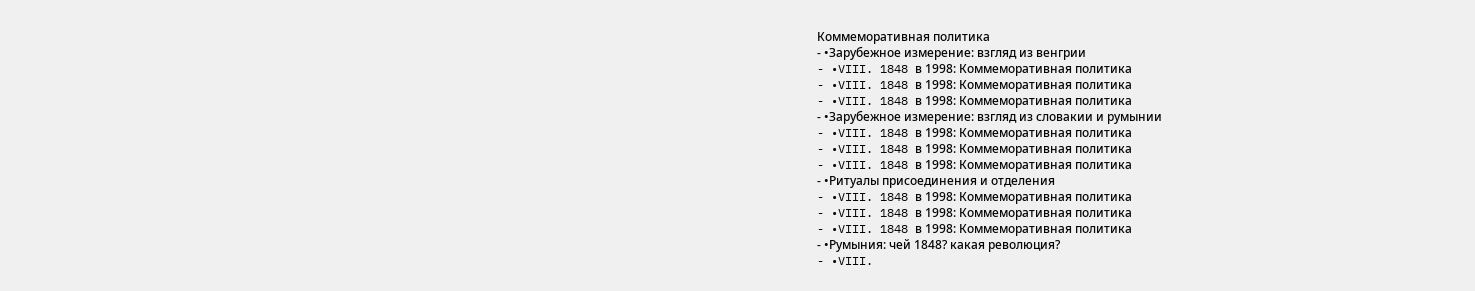Коммеморативная политика
- •Зарубежное измерение: взгляд из венгрии
- •VIII. 1848 в 1998: Коммеморативная политика
- •VIII. 1848 в 1998: Коммеморативная политика
- •VIII. 1848 в 1998: Коммеморативная политика
- •Зарубежное измерение: взгляд из словакии и румынии
- •VIII. 1848 в 1998: Коммеморативная политика
- •VIII. 1848 в 1998: Коммеморативная политика
- •VIII. 1848 в 1998: Коммеморативная политика
- •Ритуалы присоединения и отделения
- •VIII. 1848 в 1998: Коммеморативная политика
- •VIII. 1848 в 1998: Коммеморативная политика
- •VIII. 1848 в 1998: Коммеморативная политика
- •Румыния: чей 1848? какая революция?
- •VIII.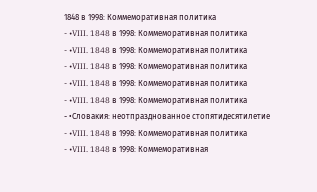1848 в 1998: Коммеморативная политика
- •VIII. 1848 в 1998: Коммеморативная политика
- •VIII. 1848 в 1998: Коммеморативная политика
- •VIII. 1848 в 1998: Коммеморативная политика
- •VIII. 1848 в 1998: Коммеморативная политика
- •VIII. 1848 в 1998: Коммеморативная политика
- •Словакия: неотпразднованное стопятидесятилетие
- •VIII. 1848 в 1998: Коммеморативная политика
- •VIII. 1848 в 1998: Коммеморативная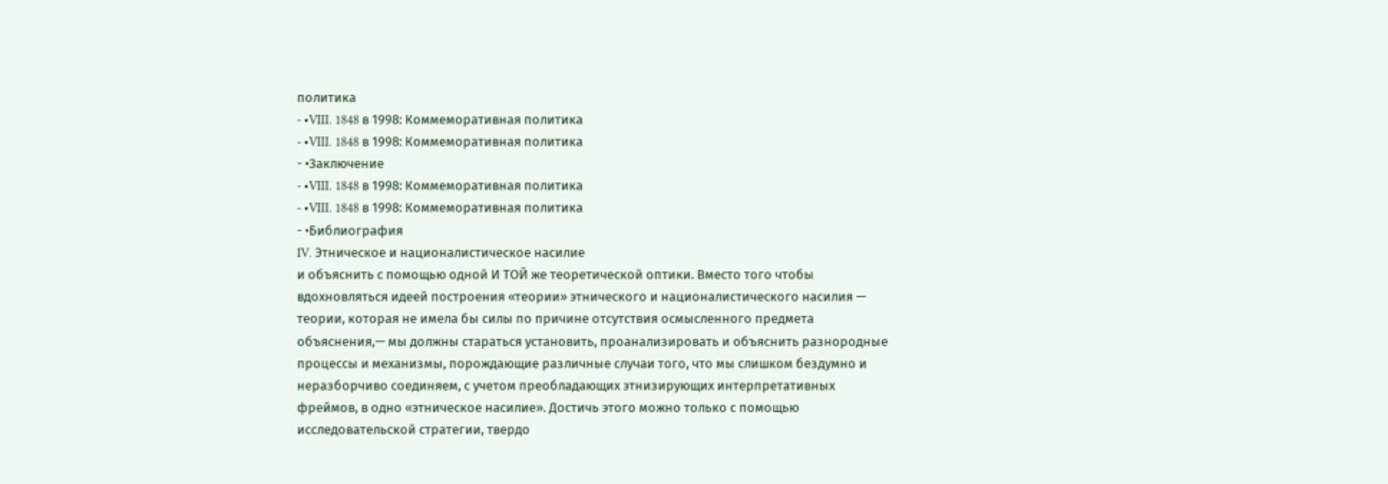политика
- •VIII. 1848 в 1998: Коммеморативная политика
- •VIII. 1848 в 1998: Коммеморативная политика
- •Заключение
- •VIII. 1848 в 1998: Коммеморативная политика
- •VIII. 1848 в 1998: Коммеморативная политика
- •Библиография
IV. Этническое и националистическое насилие
и объяснить с помощью одной И ТОЙ же теоретической оптики. Вместо того чтобы вдохновляться идеей построения «теории» этнического и националистического насилия — теории, которая не имела бы силы по причине отсутствия осмысленного предмета объяснения,— мы должны стараться установить, проанализировать и объяснить разнородные процессы и механизмы, порождающие различные случаи того, что мы слишком бездумно и неразборчиво соединяем, с учетом преобладающих этнизирующих интерпретативных фреймов, в одно «этническое насилие». Достичь этого можно только с помощью исследовательской стратегии, твердо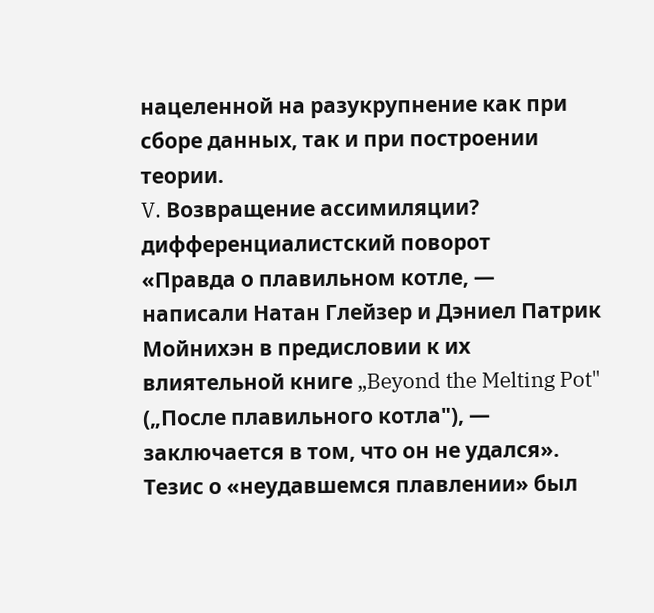нацеленной на разукрупнение как при сборе данных, так и при построении теории.
V. Возвращение ассимиляции? дифференциалистский поворот
«Правда о плавильном котле, — написали Натан Глейзер и Дэниел Патрик Мойнихэн в предисловии к их влиятельной книге „Beyond the Melting Pot" („После плавильного котла"), — заключается в том, что он не удался». Тезис о «неудавшемся плавлении» был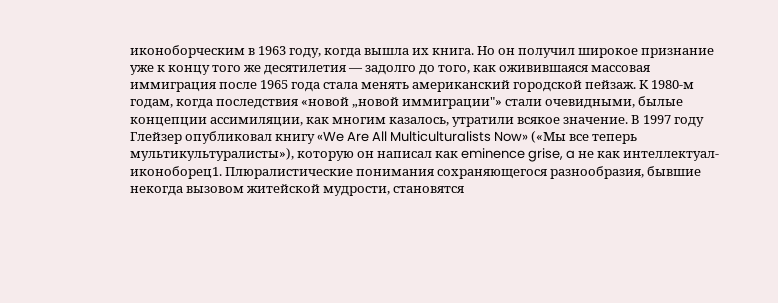иконоборческим в 1963 году, когда вышла их книга. Но он получил широкое признание уже к концу того же десятилетия — задолго до того, как оживившаяся массовая иммиграция после 1965 года стала менять американский городской пейзаж. К 1980-м годам, когда последствия «новой „новой иммиграции"» стали очевидными, былые концепции ассимиляции, как многим казалось, утратили всякое значение. В 1997 году Глейзер опубликовал книгу «We Are All Multiculturalists Now» («Мы все теперь мультикультуралисты»), которую он написал как eminence grise, a не как интеллектуал-иконоборец1. Плюралистические понимания сохраняющегося разнообразия, бывшие некогда вызовом житейской мудрости, становятся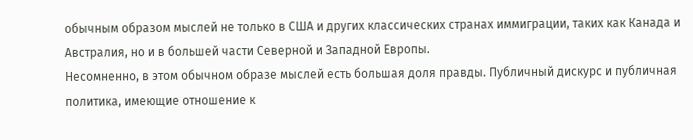обычным образом мыслей не только в США и других классических странах иммиграции, таких как Канада и Австралия, но и в большей части Северной и Западной Европы.
Несомненно, в этом обычном образе мыслей есть большая доля правды. Публичный дискурс и публичная политика, имеющие отношение к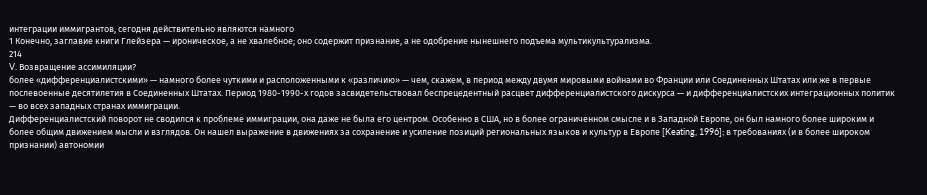интеграции иммигрантов, сегодня действительно являются намного
1 Конечно, заглавие книги Глейзера — ироническое, а не хвалебное; оно содержит признание, а не одобрение нынешнего подъема мультикультурализма.
214
V. Возвращение ассимиляции?
более «дифференциалистскими» — намного более чуткими и расположенными к «различию» — чем, скажем, в период между двумя мировыми войнами во Франции или Соединенных Штатах или же в первые послевоенные десятилетия в Соединенных Штатах. Период 1980-1990-х годов засвидетельствовал беспрецедентный расцвет дифференциалистского дискурса — и дифференциалистских интеграционных политик — во всех западных странах иммиграции.
Дифференциалистский поворот не сводился к проблеме иммиграции, она даже не была его центром. Особенно в США, но в более ограниченном смысле и в Западной Европе, он был намного более широким и более общим движением мысли и взглядов. Он нашел выражение в движениях за сохранение и усиление позиций региональных языков и культур в Европе [Keating, 1996]; в требованиях (и в более широком признании) автономии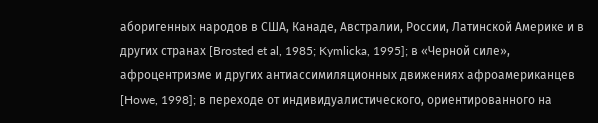аборигенных народов в США, Канаде, Австралии, России, Латинской Америке и в других странах [Brosted et al, 1985; Kymlicka, 1995]; в «Черной силе», афроцентризме и других антиассимиляционных движениях афроамериканцев [Howe, 1998]; в переходе от индивидуалистического, ориентированного на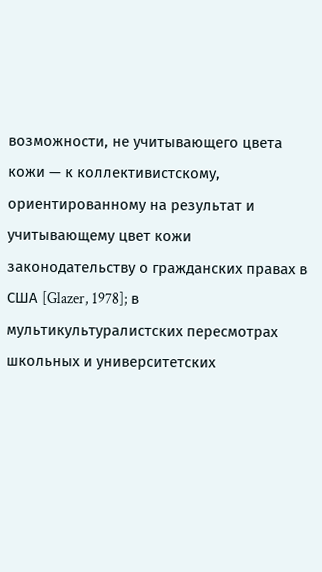возможности, не учитывающего цвета кожи — к коллективистскому, ориентированному на результат и учитывающему цвет кожи законодательству о гражданских правах в США [Glazer, 1978]; в мультикультуралистских пересмотрах школьных и университетских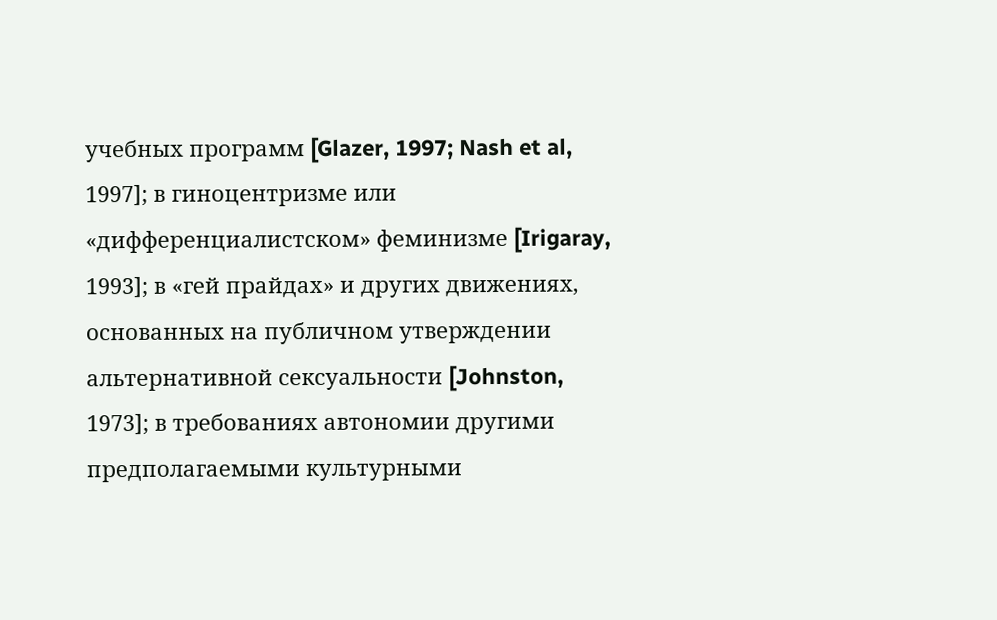учебных программ [Glazer, 1997; Nash et al, 1997]; в гиноцентризме или «дифференциалистском» феминизме [Irigaray, 1993]; в «гей прайдах» и других движениях, основанных на публичном утверждении альтернативной сексуальности [Johnston, 1973]; в требованиях автономии другими предполагаемыми культурными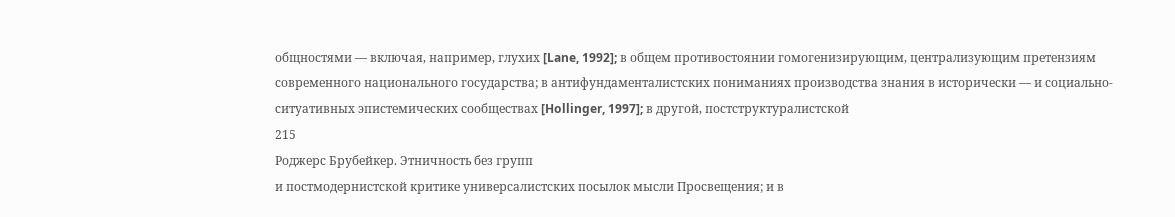общностями — включая, например, глухих [Lane, 1992]; в общем противостоянии гомогенизирующим, централизующим претензиям современного национального государства; в антифундаменталистских пониманиях производства знания в исторически — и социально-ситуативных эпистемических сообществах [Hollinger, 1997]; в другой, постструктуралистской
215
Роджерс Брубейкер. Этничность без групп
и постмодернистской критике универсалистских посылок мысли Просвещения; и в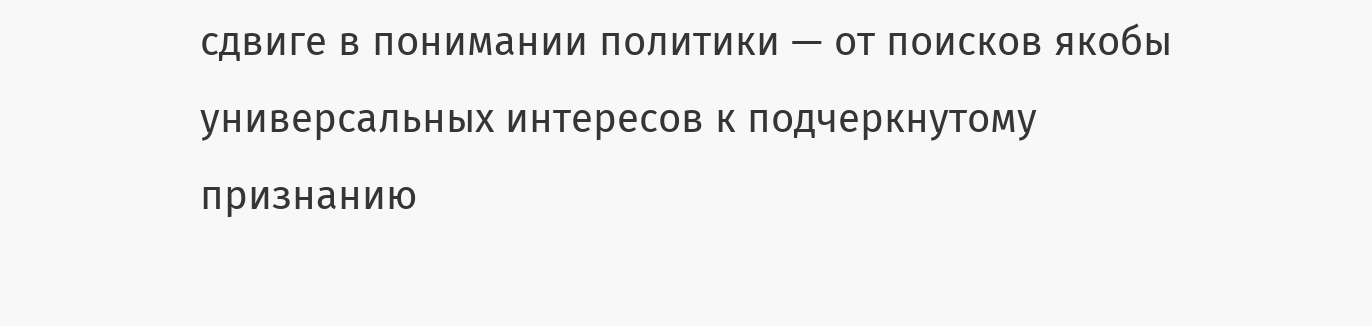сдвиге в понимании политики — от поисков якобы универсальных интересов к подчеркнутому признанию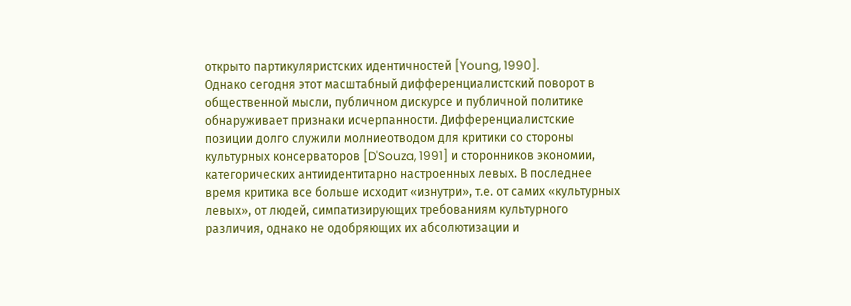открыто партикуляристских идентичностей [Young, 1990].
Однако сегодня этот масштабный дифференциалистский поворот в общественной мысли, публичном дискурсе и публичной политике обнаруживает признаки исчерпанности. Дифференциалистские позиции долго служили молниеотводом для критики со стороны культурных консерваторов [D'Souza, 1991] и сторонников экономии, категорических антиидентитарно настроенных левых. В последнее время критика все больше исходит «изнутри», т.е. от самих «культурных левых», от людей, симпатизирующих требованиям культурного различия, однако не одобряющих их абсолютизации и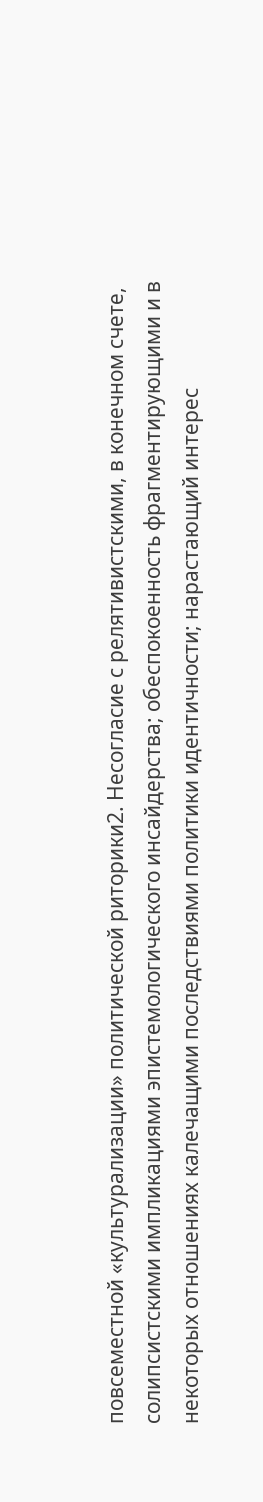повсеместной «культурализации» политической риторики2. Несогласие с релятивистскими, в конечном счете, солипсистскими импликациями эпистемологического инсайдерства; обеспокоенность фрагментирующими и в некоторых отношениях калечащими последствиями политики идентичности; нарастающий интерес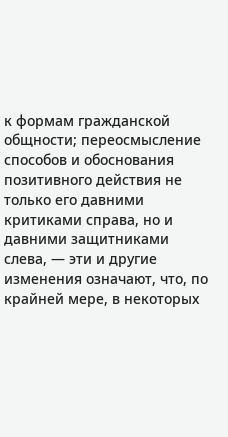к формам гражданской общности; переосмысление способов и обоснования позитивного действия не только его давними критиками справа, но и давними защитниками слева, — эти и другие изменения означают, что, по крайней мере, в некоторых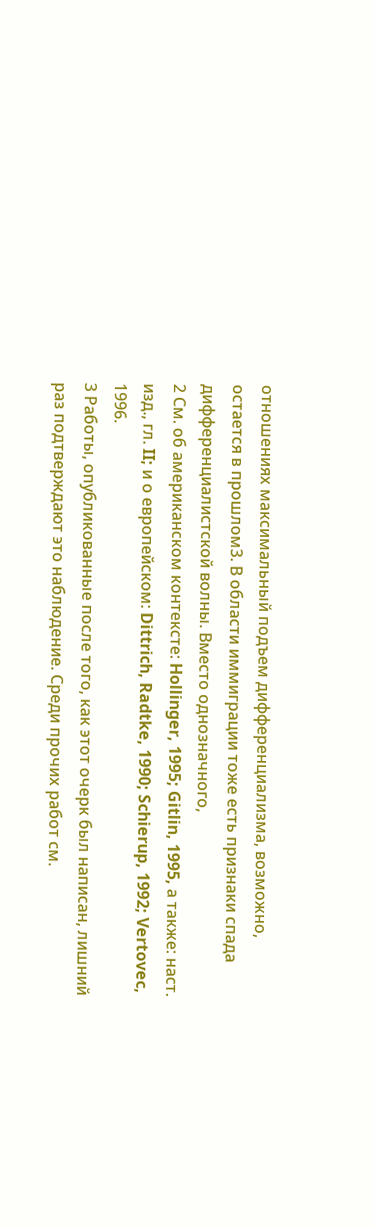отношениях максимальный подъем дифференциализма, возможно, остается в прошлом3. В области иммиграции тоже есть признаки спада дифференциалистской волны. Вместо однозначного,
2 См. об американском контексте: Hollinger, 1995; Gitlin, 1995, а также: наст. изд., гл. II; и о европейском: Dittrich, Radtke, 1990; Schierup, 1992; Vertovec, 1996.
3 Работы, опубликованные после того, как этот очерк был написан, лишний раз подтверждают это наблюдение. Среди прочих работ см.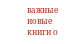важные новые книги о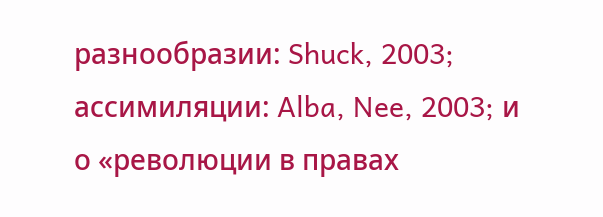разнообразии: Shuck, 2003; ассимиляции: Alba, Nee, 2003; и о «революции в правах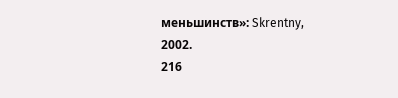меньшинств»: Skrentny, 2002.
216